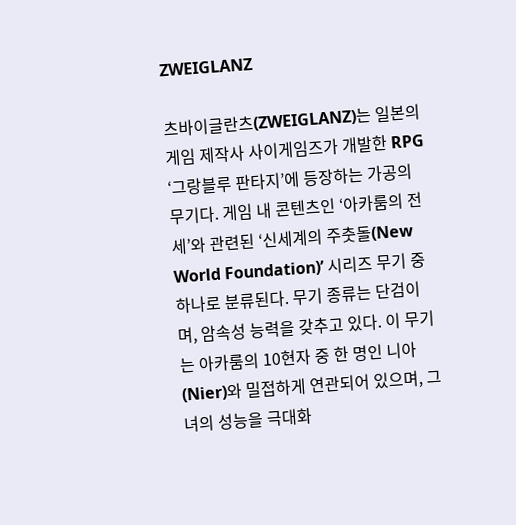ZWEIGLANZ

츠바이글란츠(ZWEIGLANZ)는 일본의 게임 제작사 사이게임즈가 개발한 RPG ‘그랑블루 판타지’에 등장하는 가공의 무기다. 게임 내 콘텐츠인 ‘아카룸의 전세’와 관련된 ‘신세계의 주춧돌(New World Foundation)’ 시리즈 무기 중 하나로 분류된다. 무기 종류는 단검이며, 암속성 능력을 갖추고 있다. 이 무기는 아카룸의 10현자 중 한 명인 니아(Nier)와 밀접하게 연관되어 있으며, 그녀의 성능을 극대화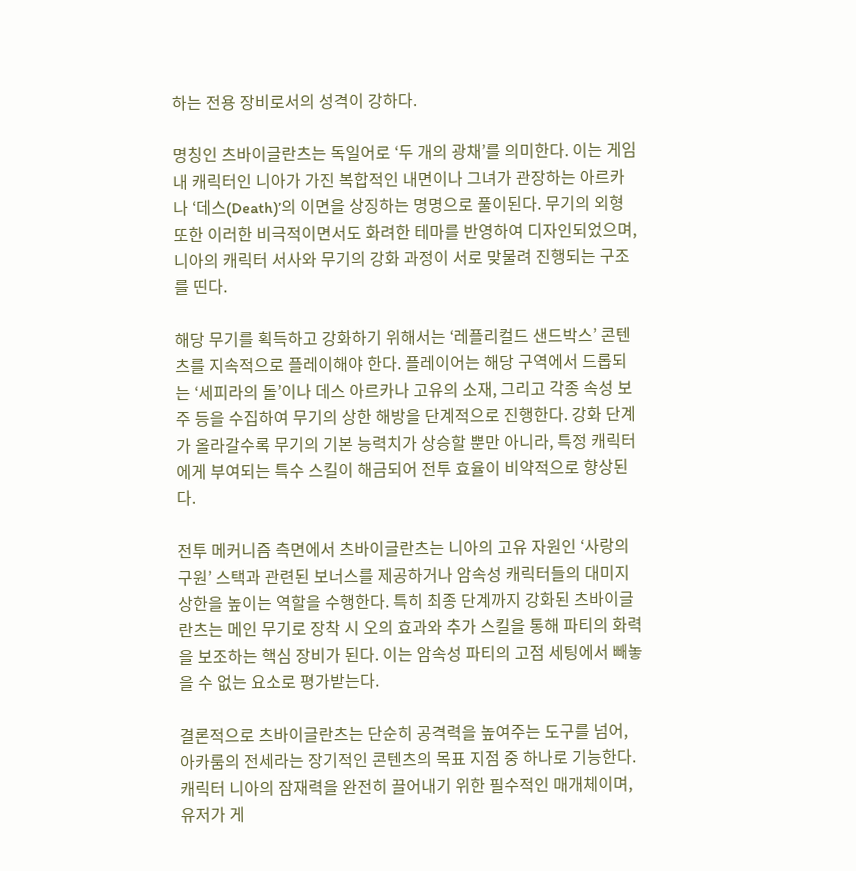하는 전용 장비로서의 성격이 강하다.

명칭인 츠바이글란츠는 독일어로 ‘두 개의 광채’를 의미한다. 이는 게임 내 캐릭터인 니아가 가진 복합적인 내면이나 그녀가 관장하는 아르카나 ‘데스(Death)’의 이면을 상징하는 명명으로 풀이된다. 무기의 외형 또한 이러한 비극적이면서도 화려한 테마를 반영하여 디자인되었으며, 니아의 캐릭터 서사와 무기의 강화 과정이 서로 맞물려 진행되는 구조를 띤다.

해당 무기를 획득하고 강화하기 위해서는 ‘레플리컬드 샌드박스’ 콘텐츠를 지속적으로 플레이해야 한다. 플레이어는 해당 구역에서 드롭되는 ‘세피라의 돌’이나 데스 아르카나 고유의 소재, 그리고 각종 속성 보주 등을 수집하여 무기의 상한 해방을 단계적으로 진행한다. 강화 단계가 올라갈수록 무기의 기본 능력치가 상승할 뿐만 아니라, 특정 캐릭터에게 부여되는 특수 스킬이 해금되어 전투 효율이 비약적으로 향상된다.

전투 메커니즘 측면에서 츠바이글란츠는 니아의 고유 자원인 ‘사랑의 구원’ 스택과 관련된 보너스를 제공하거나 암속성 캐릭터들의 대미지 상한을 높이는 역할을 수행한다. 특히 최종 단계까지 강화된 츠바이글란츠는 메인 무기로 장착 시 오의 효과와 추가 스킬을 통해 파티의 화력을 보조하는 핵심 장비가 된다. 이는 암속성 파티의 고점 세팅에서 빼놓을 수 없는 요소로 평가받는다.

결론적으로 츠바이글란츠는 단순히 공격력을 높여주는 도구를 넘어, 아카룸의 전세라는 장기적인 콘텐츠의 목표 지점 중 하나로 기능한다. 캐릭터 니아의 잠재력을 완전히 끌어내기 위한 필수적인 매개체이며, 유저가 게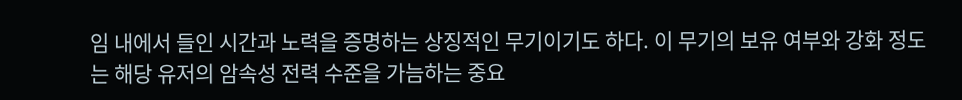임 내에서 들인 시간과 노력을 증명하는 상징적인 무기이기도 하다. 이 무기의 보유 여부와 강화 정도는 해당 유저의 암속성 전력 수준을 가늠하는 중요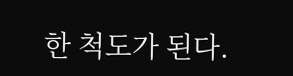한 척도가 된다.